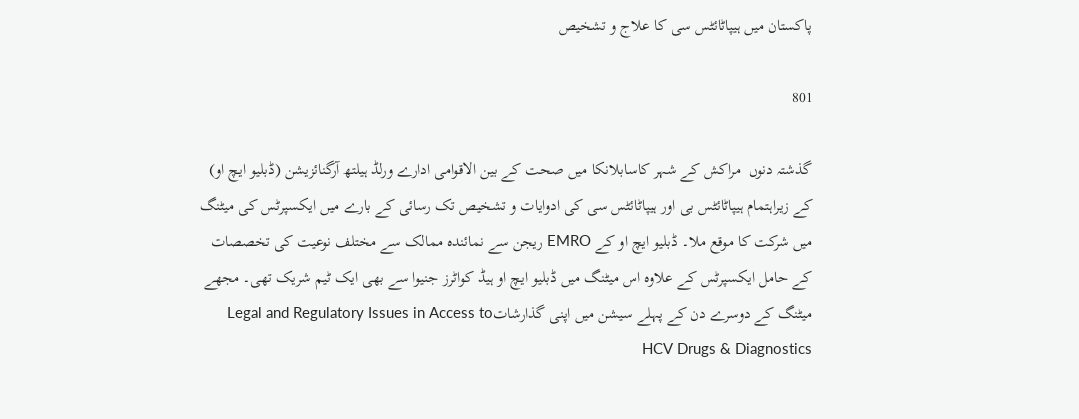پاکستان میں ہیپاٹائٹس سی کا علاج و تشخیص

801

گذشتہ دنوں  مراکش کے شہر کاسابلانکا میں صحت کے بین الاقوامی ادارے ورلڈ ہیلتھ آرگنائزیشن (ڈبلیو ایچ او) کے زیراہتمام ہیپاٹائٹس بی اور ہیپاٹائٹس سی کی ادوایات و تشخیص تک رسائی کے بارے میں ایکسپرٹس کی میٹنگ میں شرکت کا موقع ملا۔ ڈبلیو ایچ او کے EMRO ریجن سے نمائندہ ممالک سے مختلف نوعیت کی تخصصات کے حامل ایکسپرٹس کے علاوہ اس میٹنگ میں ڈبلیو ایچ او ہیڈ کواٹرز جنیوا سے بھی ایک ٹیم شریک تھی۔ مجھے میٹنگ کے دوسرے دن کے پہلے سیشن میں اپنی گذارشاتLegal and Regulatory Issues in Access to HCV Drugs & Diagnostics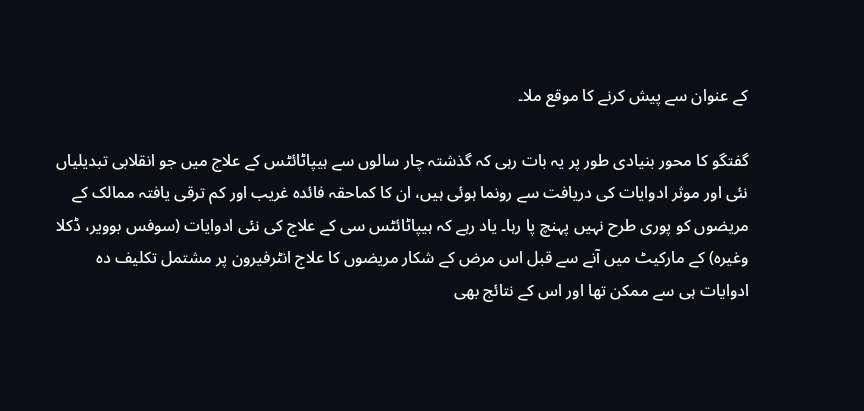کے عنوان سے پیش کرنے کا موقع ملا۔

گفتگو کا محور بنیادی طور پر یہ بات رہی کہ گذشتہ چار سالوں سے ہیپاٹائٹس کے علاج میں جو انقلابی تبدیلیاں نئی اور موثر ادوایات کی دریافت سے رونما ہوئی ہیں، ان کا کماحقہ فائدہ غریب اور کم ترقی یافتہ ممالک کے مریضوں کو پوری طرح نہیں پہنچ پا رہا۔ یاد رہے کہ ہیپاٹائٹس سی کے علاج کی نئی ادوایات (سوفس بوویر، ڈکلا وغیرہ) کے مارکیٹ میں آنے سے قبل اس مرض کے شکار مریضوں کا علاج انٹرفیرون پر مشتمل تکلیف دہ ادوایات ہی سے ممکن تھا اور اس کے نتائج بھی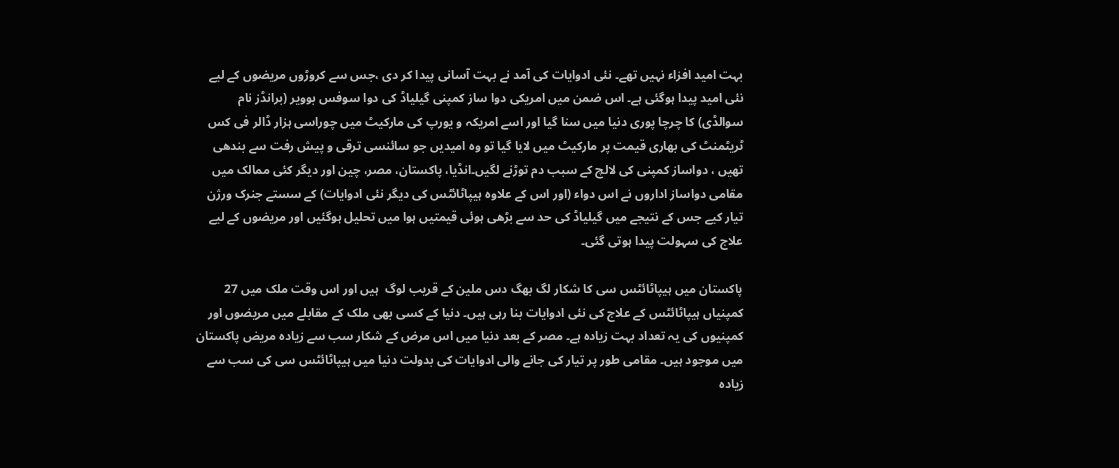بہت امید افزاء نہیں تھے۔ نئی ادوایات کی آمد نے بہت آسانی پیدا کر دی ،جس سے کروڑوں مریضوں کے لیے نئی امید پیدا ہوگئی ہے۔ اس ضمن میں امریکی دوا ساز کمپنی گیلیاڈ کی دوا سوفس بوویر (برانڈز نام سوالڈی) کا چرچا پوری دنیا میں سنا گیا اور اسے امریکہ و یورپ کی مارکیٹ میں چوراسی ہزار ڈالر فی کس ٹریٹمنٹ کی بھاری قیمت پر مارکیٹ میں لایا گیا تو وہ امیدیں جو سائنسی ترقی و پیش رفت سے بندھی تھیں ، دواساز کمپنی کی لالچ کے سبب دم توڑنے لگیں۔انڈیا، پاکستان، مصر، چین اور دیگر کئی ممالک میں مقامی دواساز اداروں نے اس دواء (اور اس کے علاوہ ہیپاٹائٹس کی دیگر نئی ادوایات) کے سستے جنرک ورژن تیار کیے جس کے نتیجے میں گیلیاڈ کی حد سے بڑھی ہوئی قیمتیں ہوا میں تحلیل ہوگئیں اور مریضوں کے لیے علاج کی سہولت پیدا ہوتی گئی۔

پاکستان میں ہیپاٹائٹس سی کا شکار لگ بھگ دس ملین کے قریب لوگ  ہیں اور اس وقت ملک میں 27 کمپنیاں ہیپاٹائٹس کے علاج کی نئی ادوایات بنا رہی ہیں۔ دنیا کے کسی بھی ملک کے مقابلے میں مریضوں اور کمپنیوں کی یہ تعداد بہت زیادہ ہے۔ مصر کے بعد دنیا میں اس مرض کے شکار سب سے زیادہ مریض پاکستان میں موجود ہیں۔ مقامی طور پر تیار کی جانے والی ادوایات کی بدولت دنیا میں ہیپاٹائٹس سی کی سب سے زیادہ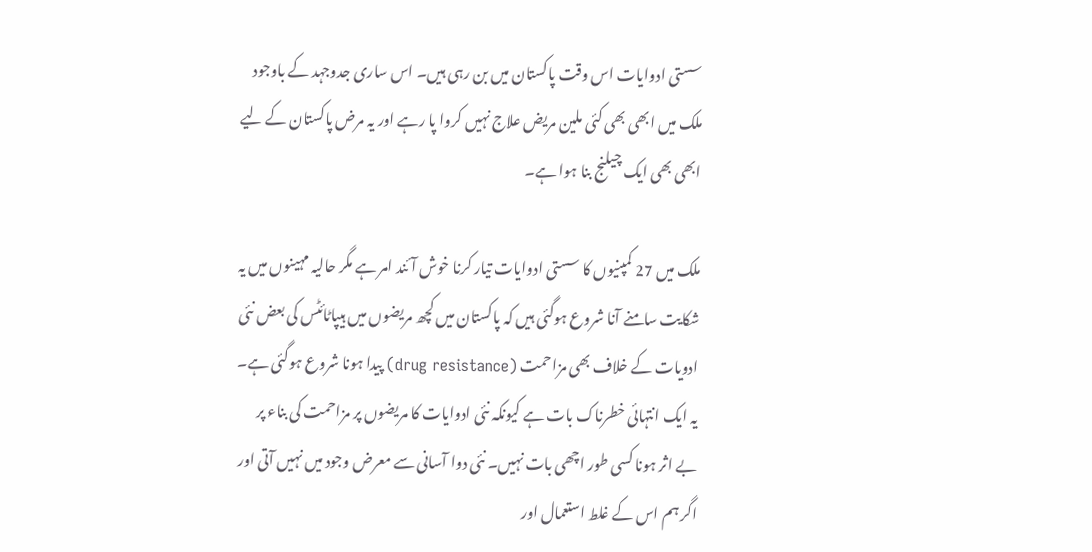سستی ادوایات اس وقت پاکستان میں بن رہی ہیں۔ اس ساری جدوجہد کے باوجود ملک میں ابھی بھی کئی ملین مریض علاج نہیں کروا پا رہے اور یہ مرض پاکستان کے لیے ابھی بھی ایک چیلنج بنا ہوا ہے۔

ملک میں 27 کمپنیوں کا سستی ادوایات تیار کرنا خوش آئند امر ہے مگر حالیہ مہینوں میں یہ شکایت سامنے آنا شروع ہوگئی ہیں کہ پاکستان میں کچھ مریضوں میں ہیپاٹائٹس کی بعض نئی ادویات کے خلاف بھی مزاحمت (drug resistance) پیدا ہونا شروع ہوگئی ہے۔ یہ ایک انتہائی خطرناک بات ہے کیونکہ نئی ادوایات کا مریضوں پر مزاحمت کی بناء پر بے اثر ہونا کسی طور اچھی بات نہیں۔ نئی دوا آسانی سے معرض وجود میں نہیں آتی اور اگر ہم اس کے غلط استعمال اور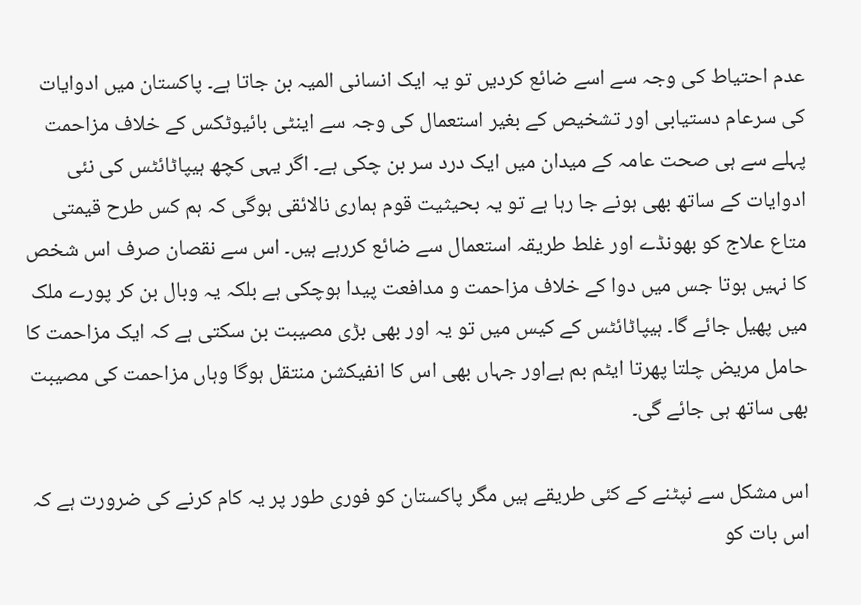عدم احتیاط کی وجہ سے اسے ضائع کردیں تو یہ ایک انسانی المیہ بن جاتا ہے۔ پاکستان میں ادوایات کی سرعام دستیابی اور تشخیص کے بغیر استعمال کی وجہ سے اینٹی بائیوٹکس کے خلاف مزاحمت پہلے سے ہی صحت عامہ کے میدان میں ایک درد سر بن چکی ہے۔ اگر یہی کچھ ہیپاٹائٹس کی نئی ادوایات کے ساتھ بھی ہونے جا رہا ہے تو یہ بحیثیت قوم ہماری نالائقی ہوگی کہ ہم کس طرح قیمتی متاع علاج کو بھونڈے اور غلط طریقہ استعمال سے ضائع کررہے ہیں۔ اس سے نقصان صرف اس شخص کا نہیں ہوتا جس میں دوا کے خلاف مزاحمت و مدافعت پیدا ہوچکی ہے بلکہ یہ وبال بن کر پورے ملک میں پھیل جائے گا۔ ہیپاٹائٹس کے کیس میں تو یہ اور بھی بڑی مصیبت بن سکتی ہے کہ ایک مزاحمت کا حامل مریض چلتا پھرتا ایٹم بم ہےاور جہاں بھی اس کا انفیکشن منتقل ہوگا وہاں مزاحمت کی مصیبت بھی ساتھ ہی جائے گی۔

اس مشکل سے نپٹنے کے کئی طریقے ہیں مگر پاکستان کو فوری طور پر یہ کام کرنے کی ضرورت ہے کہ اس بات کو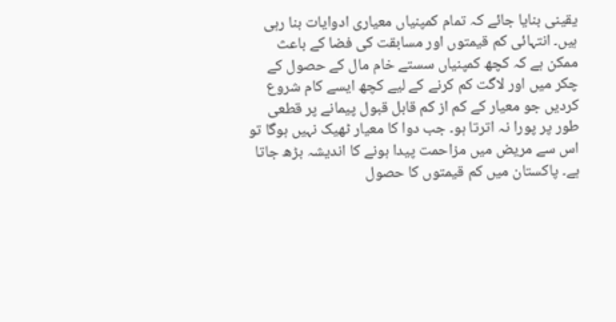یقینی بنایا جائے کہ تمام کمپنیاں معیاری ادوایات بنا رہی ہیں۔ انتہائی کم قیمتوں اور مسابقت کی فضا کے باعث ممکن ہے کہ کچھ کمپنیاں سستے خام مال کے حصول کے چکر میں اور لاگت کم کرنے کے لیے کچھ ایسے کام شروع کردیں جو معیار کے کم از کم قابل قبول پیمانے پر قطعی طور پر پورا نہ اترتا ہو۔ جب دوا کا معیار ٹھیک نہیں ہوگا تو اس سے مریض میں مزاحمت پیدا ہونے کا اندیشہ بڑھ جاتا ہے۔ پاکستان میں کم قیمتوں کا حصول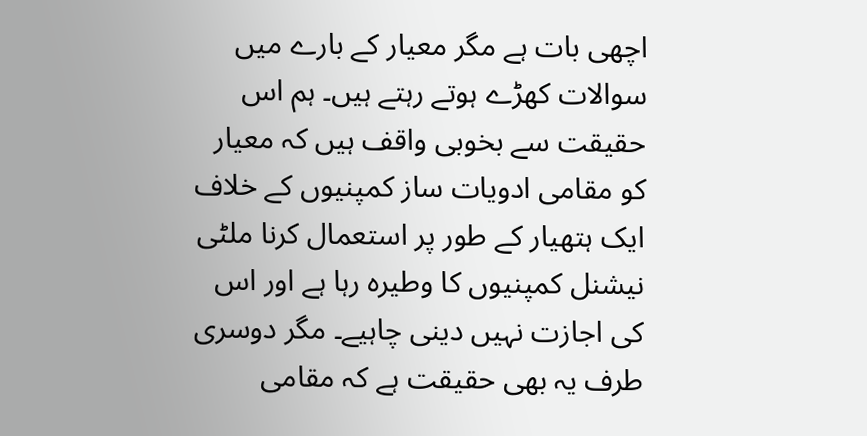اچھی بات ہے مگر معیار کے بارے میں سوالات کھڑے ہوتے رہتے ہیں۔ ہم اس حقیقت سے بخوبی واقف ہیں کہ معیار کو مقامی ادویات ساز کمپنیوں کے خلاف ایک ہتھیار کے طور پر استعمال کرنا ملٹی نیشنل کمپنیوں کا وطیرہ رہا ہے اور اس کی اجازت نہیں دینی چاہیے۔ مگر دوسری طرف یہ بھی حقیقت ہے کہ مقامی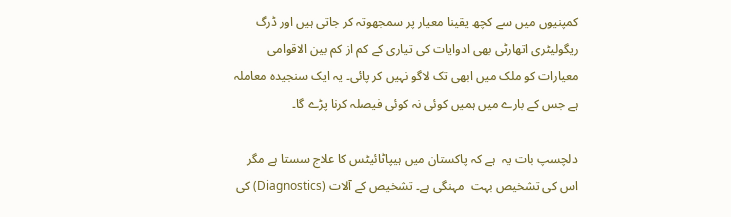کمپنیوں میں سے کچھ یقینا معیار پر سمجھوتہ کر جاتی ہیں اور ڈرگ ریگولیٹری اتھارٹی بھی ادوایات کی تیاری کے کم از کم بین الاقوامی معیارات کو ملک میں ابھی تک لاگو نہیں کر پائی۔ یہ ایک سنجیدہ معاملہ ہے جس کے بارے میں ہمیں کوئی نہ کوئی فیصلہ کرنا پڑے گا۔

دلچسپ بات یہ  ہے کہ پاکستان میں ہیپاٹائیٹس کا علاج سستا ہے مگر اس کی تشخیص بہت  مہنگی ہے۔ تشخیص کے آلات (Diagnostics) کی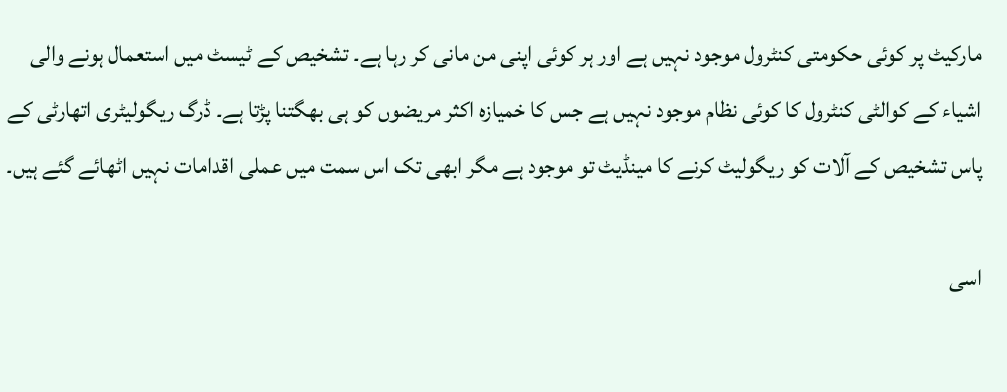مارکیٹ پر کوئی حکومتی کنٹرول موجود نہیں ہے اور ہر کوئی اپنی من مانی کر رہا ہے۔ تشخیص کے ٹیسٹ میں استعمال ہونے والی اشیاء کے کوالٹی کنٹرول کا کوئی نظام موجود نہیں ہے جس کا خمیازہ اکثر مریضوں کو ہی بھگتنا پڑتا ہے۔ ڈرگ ریگولیٹری اتھارٹی کے پاس تشخیص کے آلات کو ریگولیٹ کرنے کا مینڈیٹ تو موجود ہے مگر ابھی تک اس سمت میں عملی اقدامات نہیں اٹھائے گئے ہیں۔

اسی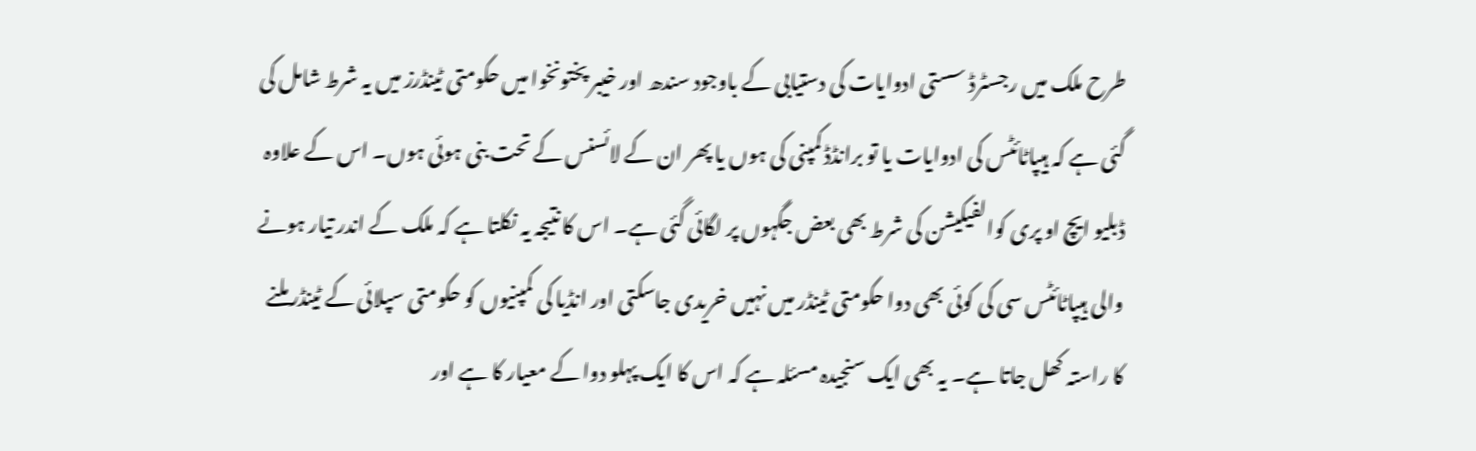طرح ملک میں رجسٹرڈ سستی ادوایات کی دستیابی کے باوجود سندھ اور خیبر پختونخوا میں حکومتی ٹینڈرز میں یہ شرط شامل کی گئی ہے کہ ہیپاٹائٹس کی ادوایات یا تو برانڈڈ کمپنی کی ہوں یا پھر ان کے لائسنس کے تحت بنی ہوئی ہوں۔ اس کے علاوہ ڈبلیو ایچ او پری کوالفیکیشن کی شرط بھی بعض جگہوں پر لگائی گئی ہے۔ اس کا نتیجہ یہ نکلتا ہے کہ ملک کے اندر تیار ہونے والی ہیپاٹائٹس سی کی کوئی بھی دوا حکومتی ٹینڈر میں نہیں خریدی جاسکتی اور انڈیا کی کمپنیوں کو حکومتی سپلائی کے ٹینڈر ملنے کا راستہ کھل جاتا ہے۔ یہ بھی ایک سنجیدہ مسئلہ ہے کہ اس کا ایک پہلو دوا کے معیار کا ہے اور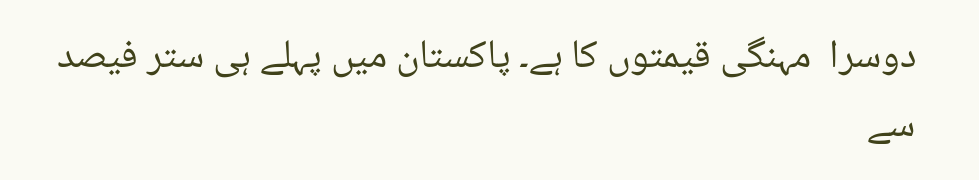دوسرا  مہنگی قیمتوں کا ہے۔ پاکستان میں پہلے ہی ستر فیصد سے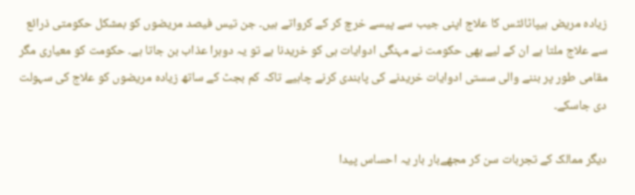زیادہ مریض ہیپاٹائٹس کا علاج اپنی جیب سے پیسے خرچ کر کے کرواتے ہیں۔ جن تیس فیصد مریضوں کو بمشکل حکومتی ذرائع سے علاج ملتا ہے ان کے لیے بھی حکومت نے مہنگی ادوایات ہی کو خریدنا ہے تو یہ دوہرا عذاب بن جاتا ہے۔ حکومت کو معیاری مگر مقامی طور پر بننے والی سستی ادوایات خریدنے کی پابندی کرنے چاہیے تاکہ کم بجٹ کے ساتھ زیادہ مریضوں کو علاج کی سہولت دی جاسکے۔

دیگر ممالک کے تجربات سن کر مجھےبار بار یہ احساس پیدا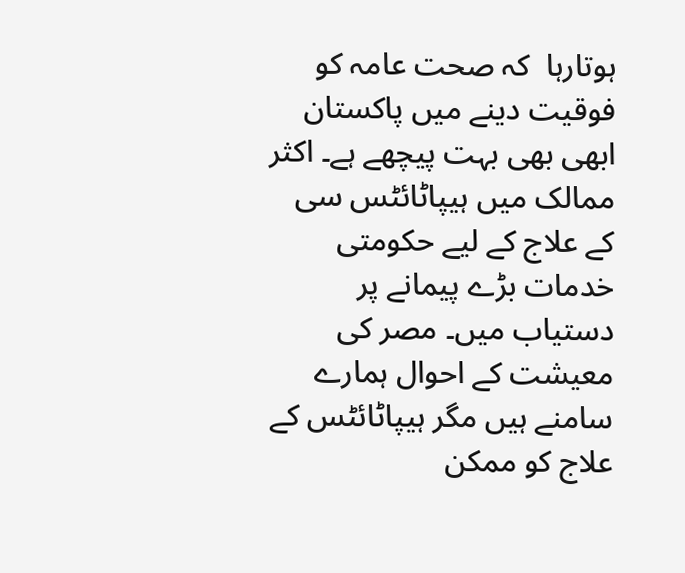ہوتارہا  کہ صحت عامہ کو فوقیت دینے میں پاکستان ابھی بھی بہت پیچھے ہے۔ اکثر ممالک میں ہیپاٹائٹس سی کے علاج کے لیے حکومتی خدمات بڑے پیمانے پر دستیاب میں۔ مصر کی معیشت کے احوال ہمارے سامنے ہیں مگر ہیپاٹائٹس کے علاج کو ممکن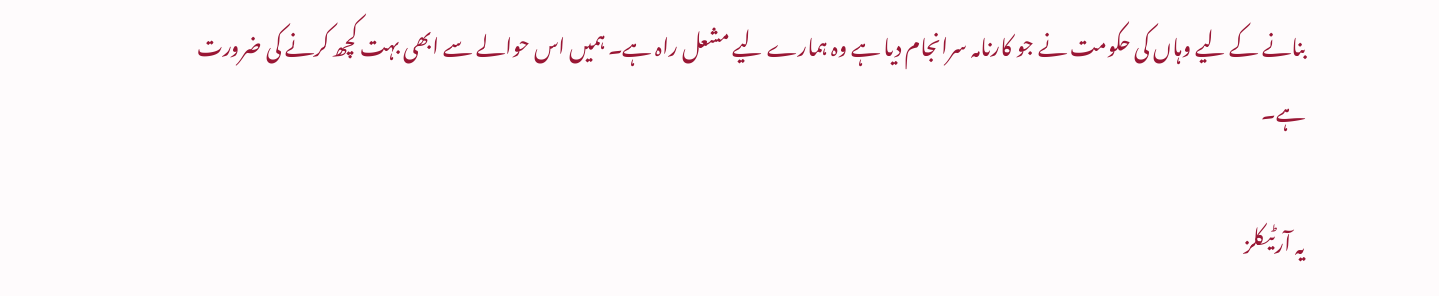بنانے کے لیے وہاں کی حکومت نے جو کارنامہ سرانجام دیا ہے وہ ہمارے لیے مشعل راہ ہے۔ ہمیں اس حوالے سے ابھی بہت کچھ کرنے کی ضرورت ہے۔

یہ آرٹیکلز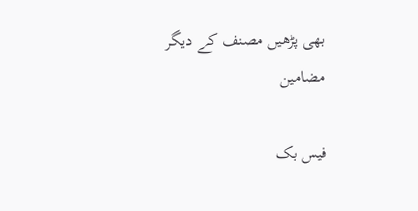بھی پڑھیں مصنف کے دیگر مضامین

فیس بک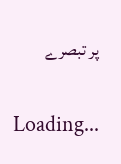پر تبصرے

Loading...